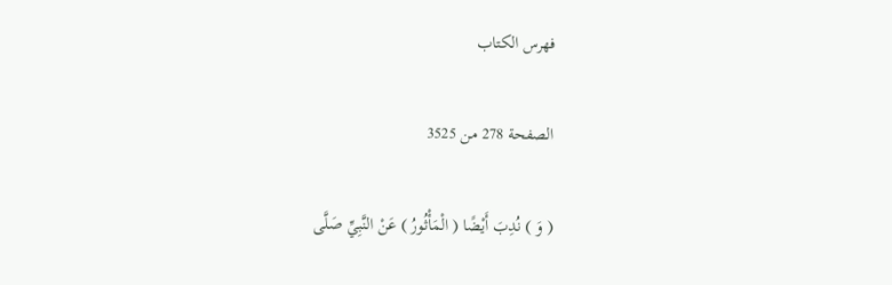فهرس الكتاب

الصفحة 278 من 3525

( وَ ) نُدِبَ أَيْضًا ( الْمَأْثُورُ ) عَنْ النَّبِيِّ صَلَّى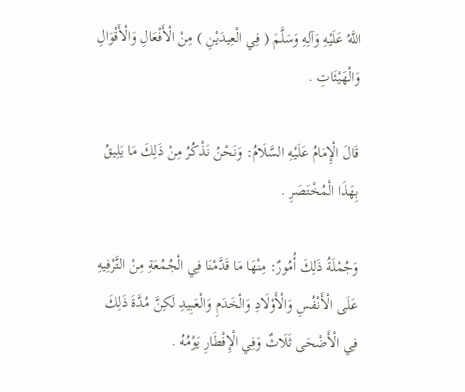اللَّهُ عَلَيْهِ وَآلِهِ وَسَلَّمَ ( فِي الْعِيدَيْنِ ) مِنْ الْأَفْعَالِ وَالْأَقْوَالِ وَالْهَيْئَاتِ .

قَالَ الْإِمَامُ عَلَيْهِ السَّلَامُ: وَنَحْنُ نَذْكُرُ مِنْ ذَلِكَ مَا يَلِيقُ بِهَذَا الْمُخْتَصَرِ .

وَجُمْلَةُ ذَلِكَ أُمُورٌ: مِنْهَا مَا قَدَّمْنَا فِي الْجُمُعَةِ مِنْ التَّرْفِيهِ عَلَى الْأَنْفُسِ وَالْأَوْلَادِ وَالْخَدَمِ وَالْعَبِيدِ لَكِنَّ مُدَّةَ ذَلِكَ فِي الْأَضْحَى ثَلَاثٌ وَفِي الْإِفْطَارِ يَوْمُهُ .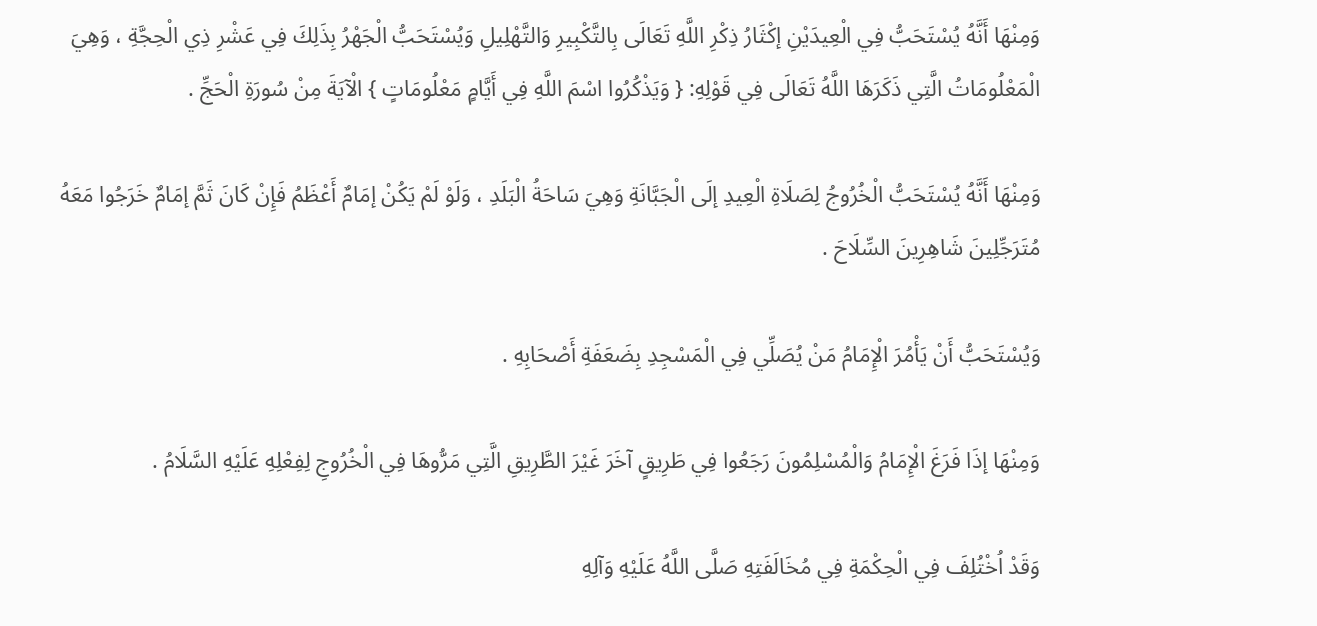وَمِنْهَا أَنَّهُ يُسْتَحَبُّ فِي الْعِيدَيْنِ إكْثَارُ ذِكْرِ اللَّهِ تَعَالَى بِالتَّكْبِيرِ وَالتَّهْلِيلِ وَيُسْتَحَبُّ الْجَهْرُ بِذَلِكَ فِي عَشْرِ ذِي الْحِجَّةِ ، وَهِيَ الْمَعْلُومَاتُ الَّتِي ذَكَرَهَا اللَّهُ تَعَالَى فِي قَوْلِهِ: { وَيَذْكُرُوا اسْمَ اللَّهِ فِي أَيَّامٍ مَعْلُومَاتٍ } الْآيَةَ مِنْ سُورَةِ الْحَجِّ .

وَمِنْهَا أَنَّهُ يُسْتَحَبُّ الْخُرُوجُ لِصَلَاةِ الْعِيدِ إلَى الْجَبَّانَةِ وَهِيَ سَاحَةُ الْبَلَدِ ، وَلَوْ لَمْ يَكُنْ إمَامٌ أَعْظَمُ فَإِنْ كَانَ ثَمَّ إمَامٌ خَرَجُوا مَعَهُ مُتَرَجِّلِينَ شَاهِرِينَ السِّلَاحَ .

وَيُسْتَحَبُّ أَنْ يَأْمُرَ الْإِمَامُ مَنْ يُصَلِّي فِي الْمَسْجِدِ بِضَعَفَةِ أَصْحَابِهِ .

وَمِنْهَا إذَا فَرَغَ الْإِمَامُ وَالْمُسْلِمُونَ رَجَعُوا فِي طَرِيقٍ آخَرَ غَيْرَ الطَّرِيقِ الَّتِي مَرُّوهَا فِي الْخُرُوجِ لِفِعْلِهِ عَلَيْهِ السَّلَامُ .

وَقَدْ اُخْتُلِفَ فِي الْحِكْمَةِ فِي مُخَالَفَتِهِ صَلَّى اللَّهُ عَلَيْهِ وَآلِهِ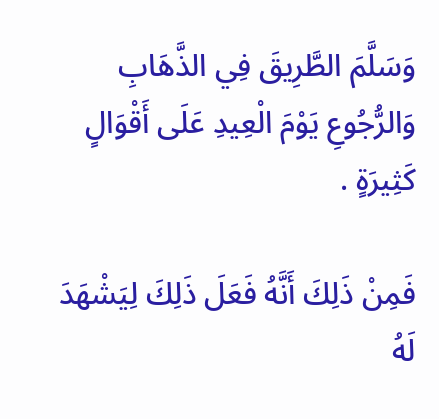وَسَلَّمَ الطَّرِيقَ فِي الذَّهَابِ وَالرُّجُوعِ يَوْمَ الْعِيدِ عَلَى أَقْوَالٍ كَثِيرَةٍ .

فَمِنْ ذَلِكَ أَنَّهُ فَعَلَ ذَلِكَ لِيَشْهَدَ لَهُ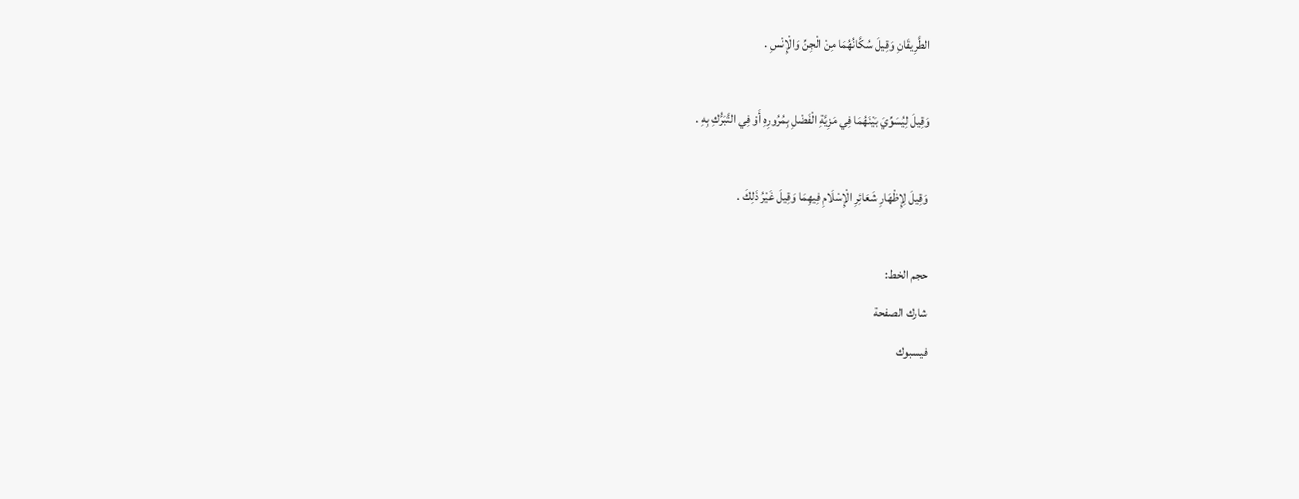الطَّرِيقَانِ وَقِيلَ سُكَّانُهُمَا مِنْ الْجِنِّ وَالْإِنْسِ .

وَقِيلَ لِيُسَوِّيَ بَيْنَهُمَا فِي مَزِيَّةِ الْفَضْلِ بِمُرُورِهِ أَوْ فِي التَّبَرُّكِ بِهِ .

وَقِيلَ لِإِظْهَارِ شَعَائِرِ الْإِسْلَامِ فِيهِمَا وَقِيلَ غَيْرُ ذَلِكَ .

حجم الخط:
شارك الصفحة
فيسبوك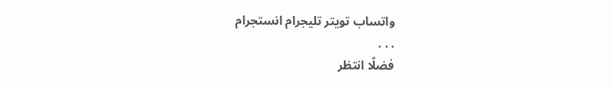واتساب تويتر تليجرام انستجرام
. . .
فضلًا انتظر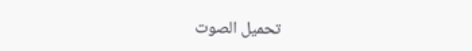تحميل الصوت